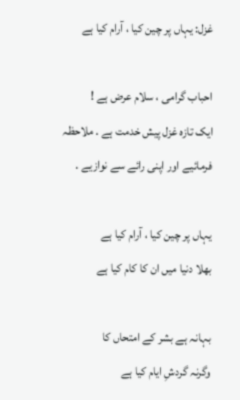غزل: یہاں پر چین کیا ، آرام کیا ہے

احباب گرامی ، سلام عرض ہے !
ایک تازہ غزل پیش خدمت ہے . ملاحظہ فرمائیے اور اپنی رائے سے نوازیے .

یہاں پر چین کیا ، آرام کیا ہے
بھلا دنیا میں ان کا کام کیا ہے

بہانہ ہے بشر كے امتحاں کا
وگرنہ گردشِ ایام کیا ہے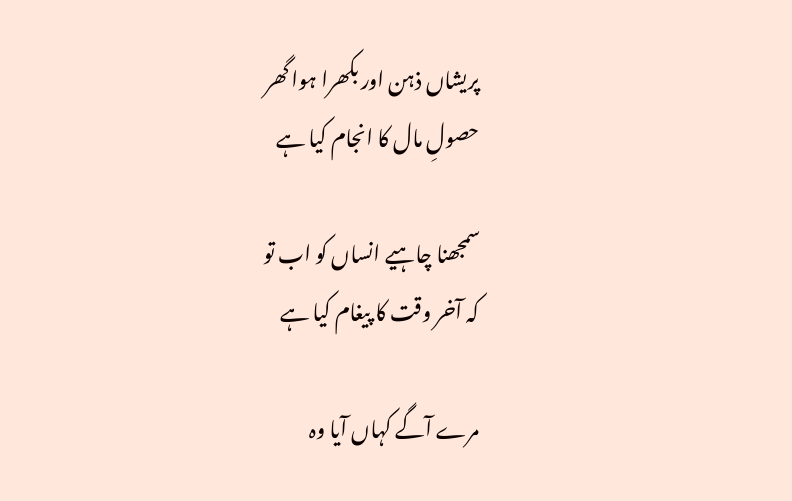پریشاں ذہن اور بکھرا ہوا گھر
حصولِ مال کا انجام کیا ہے

سمجھنا چاہیے انساں کو اب تو
کہ آخر وقت کا پیغام کیا ہے

مرے آگے کہاں آیا وہ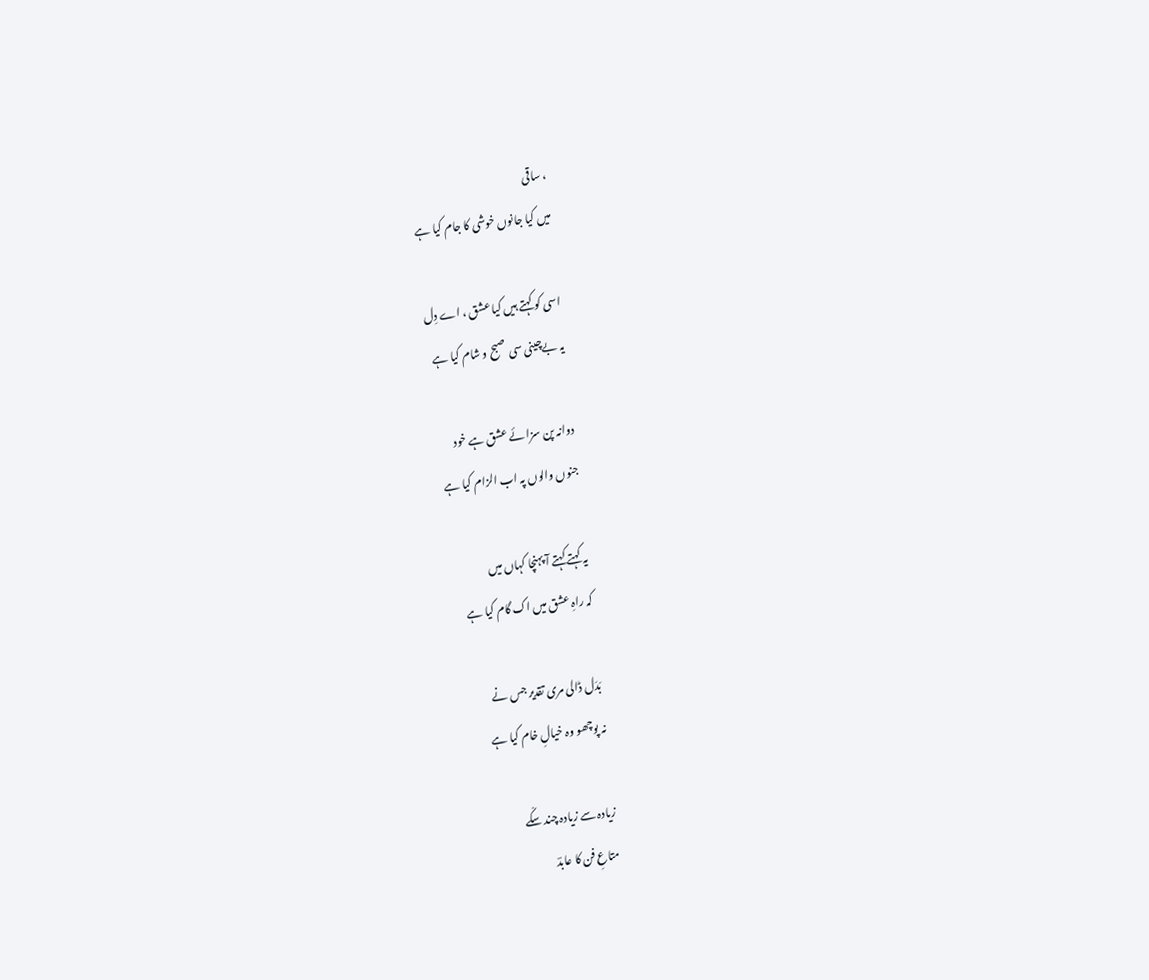، ساقی
میں کیا جانوں خوشی کا جام کیا ہے

اسی کو کہتے ہیں کیا عشق ، اے دِل
یہ بےچینی سی صبح و شام کیا ہے

دوانہ پن سزا ئے عشق ہے خود
جنوں والوں پہ اب الزام کیا ہے

یہ کہتے کہتے آ پہنچا کہاں میں
کہ راہِ عشق میں اک گام کیا ہے

بَدَل ڈالی مری تقدیر جس نے
نہ پوچھو وہ خیالِ خام کیا ہے

زیادہ سے زیادہ چند سکّے
متاعِ فن کا عابدؔ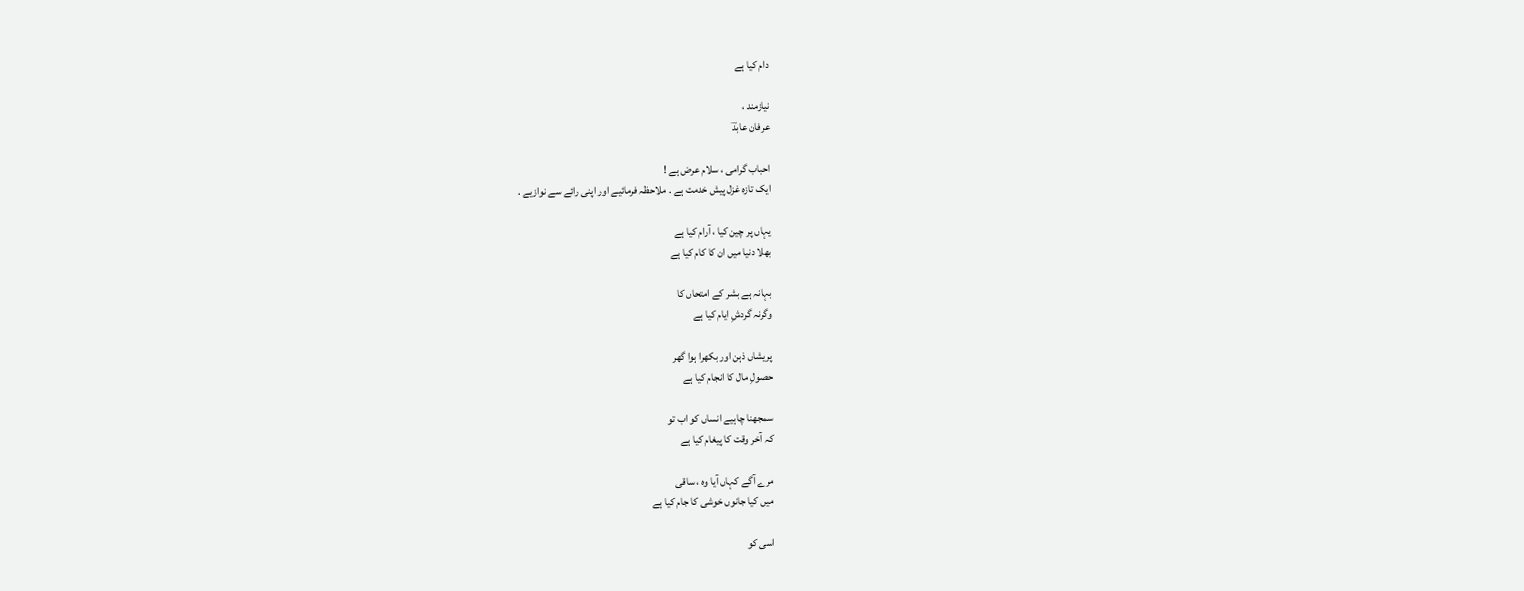دام کیا ہے

نیازمند ،
عرفان عابدؔ

احباب گرامی ، سلام عرض ہے !
ایک تازہ غزل پیش خدمت ہے . ملاحظہ فرمائیے اور اپنی رائے سے نوازیے .

یہاں پر چین کیا ، آرام کیا ہے
بھلا دنیا میں ان کا کام کیا ہے

بہانہ ہے بشر كے امتحاں کا
وگرنہ گردشِ ایام کیا ہے

پریشاں ذہن اور بکھرا ہوا گھر
حصولِ مال کا انجام کیا ہے

سمجھنا چاہیے انساں کو اب تو
کہ آخر وقت کا پیغام کیا ہے

مرے آگے کہاں آیا وہ ، ساقی
میں کیا جانوں خوشی کا جام کیا ہے

اسی کو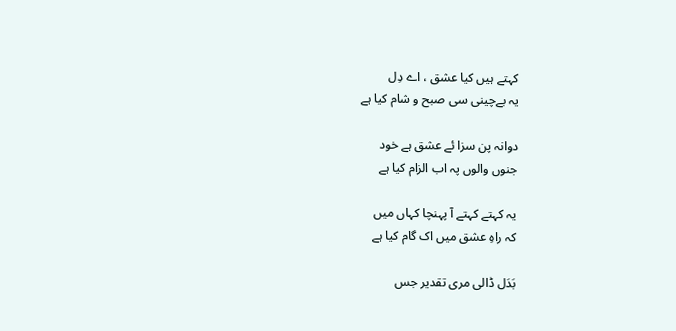کہتے ہیں کیا عشق ، اے دِل
یہ بےچینی سی صبح و شام کیا ہے

دوانہ پن سزا ئے عشق ہے خود
جنوں والوں پہ اب الزام کیا ہے

یہ کہتے کہتے آ پہنچا کہاں میں
کہ راہِ عشق میں اک گام کیا ہے

بَدَل ڈالی مری تقدیر جس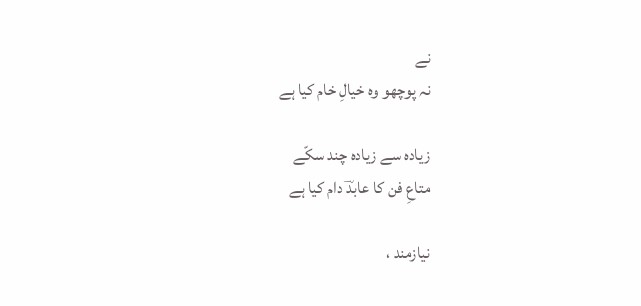نے
نہ پوچھو وہ خیالِ خام کیا ہے

زیادہ سے زیادہ چند سکّے
متاعِ فن کا عابدؔ دام کیا ہے

نیازمند ،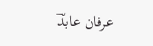عرفان عابدؔ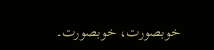خوبصورت، خوبصورت۔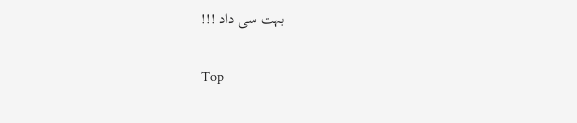بہت سی داد !!!

Top